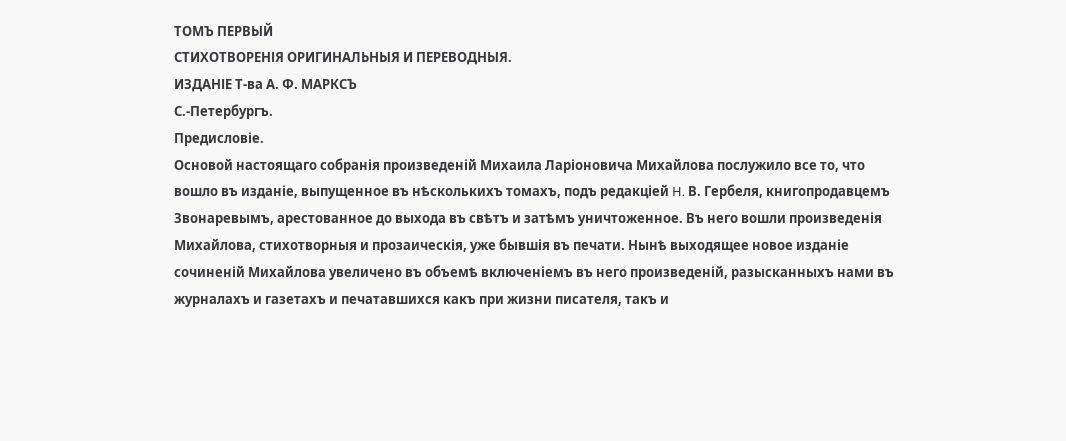ТОМЪ ПЕРВЫЙ
СТИХОТВОРЕНІЯ ОРИГИНАЛЬНЫЯ И ПЕРЕВОДНЫЯ.
ИЗДАНІЕ Т-ва А. Ф. МАРКСЪ
С.-Петербургъ.
Предисловіе.
Основой настоящаго собранія произведеній Михаила Ларіоновича Михайлова послужило все то, что вошло въ изданіе, выпущенное въ нѣсколькихъ томахъ, подъ редакціей H. В. Гербеля, книгопродавцемъ Звонаревымъ, арестованное до выхода въ свѣтъ и затѣмъ уничтоженное. Въ него вошли произведенія Михайлова, стихотворныя и прозаическія, уже бывшія въ печати. Нынѣ выходящее новое изданіе сочиненій Михайлова увеличено въ объемѣ включеніемъ въ него произведеній, разысканныхъ нами въ журналахъ и газетахъ и печатавшихся какъ при жизни писателя, такъ и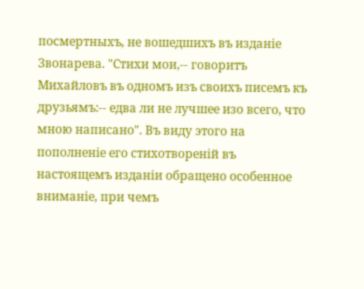посмертныхъ, не вошедшихъ въ изданіе Звонарева. "Стихи мои,-- говоритъ Михайловъ въ одномъ изъ своихъ писемъ къ друзьямъ:-- едва ли не лучшее изо всего, что мною написано". Въ виду этого на пополненіе его стихотвореній въ настоящемъ изданіи обращено особенное вниманіе, при чемъ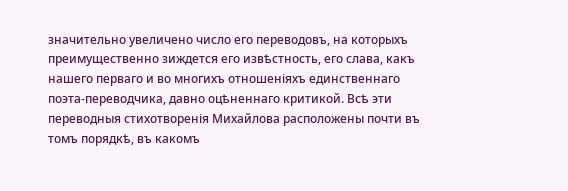значительно увеличено число его переводовъ, на которыхъ преимущественно зиждется его извѣстность, его слава, какъ нашего перваго и во многихъ отношеніяхъ единственнаго поэта-переводчика, давно оцѣненнаго критикой. Всѣ эти переводныя стихотворенія Михайлова расположены почти въ томъ порядкѣ, въ какомъ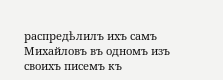распредѣлилъ ихъ самъ Михайловъ въ одномъ изъ своихъ писемъ къ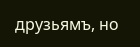друзьямъ, но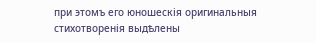при этомъ его юношескія оригинальныя стихотворенія выдѣлены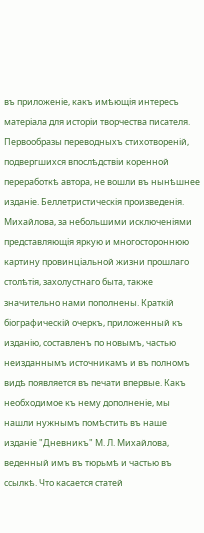въ приложеніе, какъ имѣющія интересъ матеріала для исторіи творчества писателя. Первообразы переводныхъ стихотвореній, подвергшихся впослѣдствіи коренной переработкѣ автора, не вошли въ нынѣшнее изданіе. Беллетристическія произведенія. Михайлова, за небольшими исключеніями представляющія яркую и многостороннюю картину провинціальной жизни прошлаго столѣтія, захолустнаго быта, также значительно нами пополнены. Краткій біографическій очеркъ, приложенный къ изданію, составленъ по новымъ, частью неизданнымъ источникамъ и въ полномъ видѣ появляется въ печати впервые. Какъ необходимое къ нему дополненіе, мы нашли нужнымъ помѣстить въ наше изданіе "Дневникъ" М. Л. Михайлова, веденный имъ въ тюрьмѣ и частью въ ссылкѣ. Что касается статей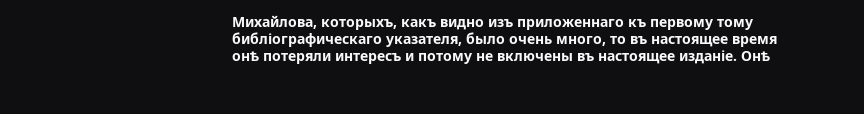Михайлова, которыхъ, какъ видно изъ приложеннаго къ первому тому библіографическаго указателя, было очень много, то въ настоящее время онѣ потеряли интересъ и потому не включены въ настоящее изданіе. Онѣ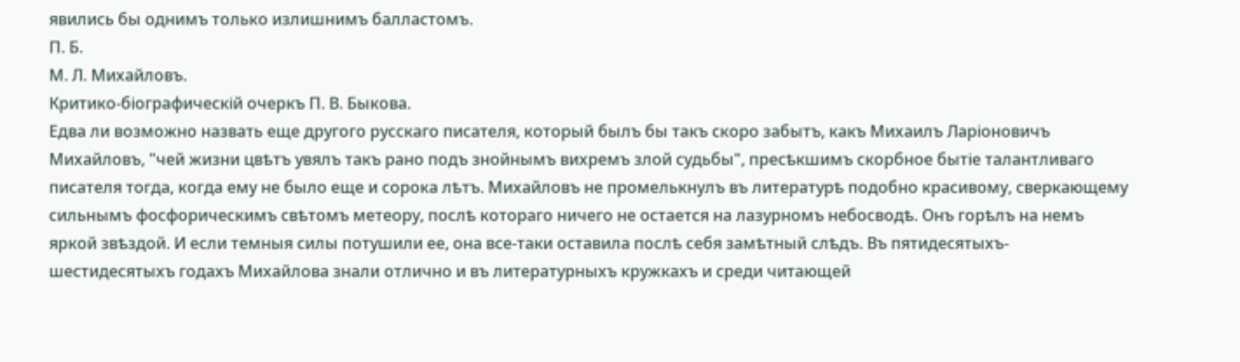явились бы однимъ только излишнимъ балластомъ.
П. Б.
М. Л. Михайловъ.
Критико-біографическій очеркъ П. В. Быкова.
Едва ли возможно назвать еще другого русскаго писателя, который былъ бы такъ скоро забытъ, какъ Михаилъ Ларіоновичъ Михайловъ, "чей жизни цвѣтъ увялъ такъ рано подъ знойнымъ вихремъ злой судьбы", пресѣкшимъ скорбное бытіе талантливаго писателя тогда, когда ему не было еще и сорока лѣтъ. Михайловъ не промелькнулъ въ литературѣ подобно красивому, сверкающему сильнымъ фосфорическимъ свѣтомъ метеору, послѣ котораго ничего не остается на лазурномъ небосводѣ. Онъ горѣлъ на немъ яркой звѣздой. И если темныя силы потушили ее, она все-таки оставила послѣ себя замѣтный слѣдъ. Въ пятидесятыхъ-шестидесятыхъ годахъ Михайлова знали отлично и въ литературныхъ кружкахъ и среди читающей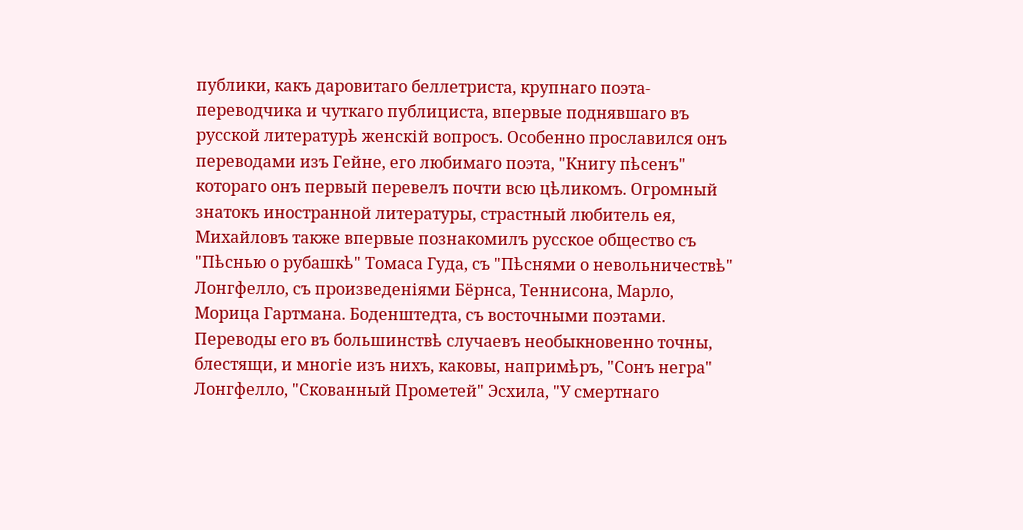публики, какъ даровитаго беллетриста, крупнаго поэта-переводчика и чуткаго публициста, впервые поднявшаго въ русской литературѣ женскій вопросъ. Особенно прославился онъ переводами изъ Гейне, его любимаго поэта, "Книгу пѣсенъ" котораго онъ первый перевелъ почти всю цѣликомъ. Огромный знатокъ иностранной литературы, страстный любитель ея, Михайловъ также впервые познакомилъ русское общество съ "Пѣснью о рубашкѣ" Томаса Гуда, съ "Пѣснями о невольничествѣ" Лонгфелло, съ произведеніями Бёрнса, Теннисона, Марло, Морица Гартмана. Боденштедта, съ восточными поэтами. Переводы его въ большинствѣ случаевъ необыкновенно точны, блестящи, и многіе изъ нихъ, каковы, напримѣръ, "Сонъ негра" Лонгфелло, "Скованный Прометей" Эсхила, "У смертнаго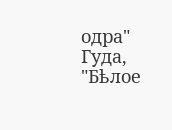одра" Гуда, "Бѣлое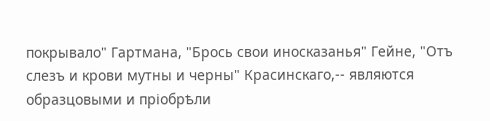покрывало" Гартмана, "Брось свои иносказанья" Гейне, "Отъ слезъ и крови мутны и черны" Красинскаго,-- являются образцовыми и пріобрѣли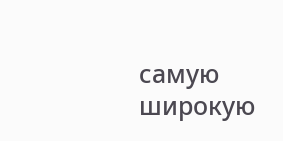самую широкую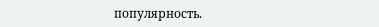популярность.